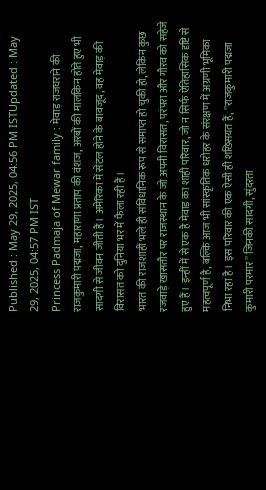Published : May 29, 2025, 04:56 PM ISTUpdated : May 29, 2025, 04:57 PM IST
Princess Padmaja of Mewar family : मेवाड़ राजघराने की राजकुमारी पद्मजा, महाराणा प्रताप की वंशज, अरबों की मालकिन होते हुए भी सादगी से जीवन जीती हैं। अमेरिका में सेटल होने के बावजूद, वह मेवाड़ की विरासत को दुनिया भर में फैला रही हैं।
भारत की राजशाही भले ही संविधानिक रूप से समाप्त हो चुकी हो, लेकिन कुछ रजवाड़े खासतौर पर राजस्थान के जो अपनी विरासत, परंपरा और गौरव को सहेजे हुए हैं। इन्हीं में से एक है मेवाड़ का शाही परिवार, जो न सिर्फ ऐतिहासिक दृष्टि से महत्वपूर्ण है, बल्कि आज भी सांस्कृतिक धरोहर के संरक्षण में अग्रणी भूमिका निभा रहा है। इस परिवार की एक ऐसी ही शख्सियत हैं, ''राजकुमारी पद्मजा कुमारी परमार'' जिनकी सादगी, सुंदरता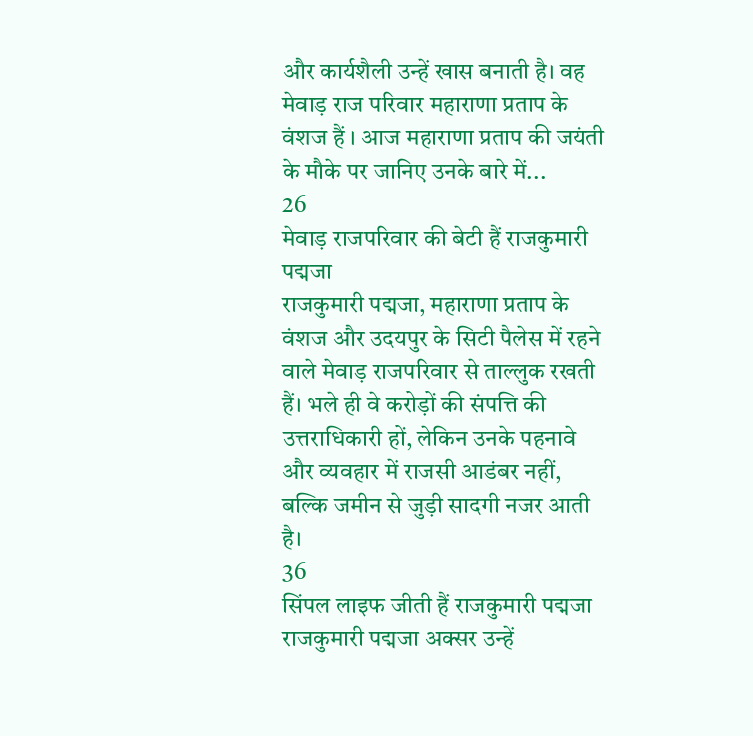और कार्यशैली उन्हें खास बनाती है। वह मेवाड़ राज परिवार महाराणा प्रताप के वंशज हैं । आज महाराणा प्रताप की जयंती के मौके पर जानिए उनके बारे में...
26
मेवाड़ राजपरिवार की बेटी हैं राजकुमारी पद्मजा
राजकुमारी पद्मजा, महाराणा प्रताप के वंशज और उदयपुर के सिटी पैलेस में रहने वाले मेवाड़ राजपरिवार से ताल्लुक रखती हैं। भले ही वे करोड़ों की संपत्ति की उत्तराधिकारी हों, लेकिन उनके पहनावे और व्यवहार में राजसी आडंबर नहीं, बल्कि जमीन से जुड़ी सादगी नजर आती है।
36
सिंपल लाइफ जीती हैं राजकुमारी पद्मजा
राजकुमारी पद्मजा अक्सर उन्हें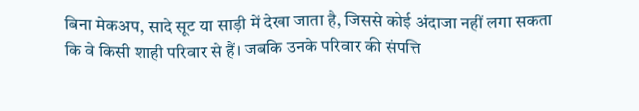बिना मेकअप, सादे सूट या साड़ी में देखा जाता है, जिससे कोई अंदाजा नहीं लगा सकता कि वे किसी शाही परिवार से हैं। जबकि उनके परिवार की संपत्ति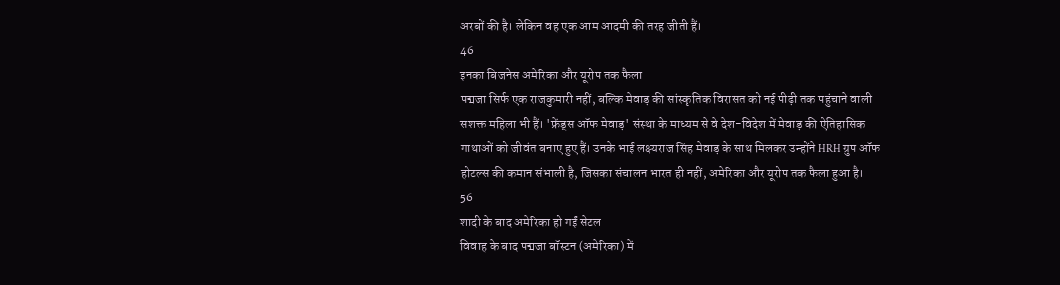अरबों की है। लेकिन वह एक आम आदमी की तरह जीती हैं।
46
इनका बिजनेस अमेरिका और यूरोप तक फैला
पद्मजा सिर्फ एक राजकुमारी नहीं, बल्कि मेवाड़ की सांस्कृतिक विरासत को नई पीढ़ी तक पहुंचाने वाली सशक्त महिला भी हैं। 'फ्रेंड्स ऑफ मेवाड़' संस्था के माध्यम से वे देश-विदेश में मेवाड़ की ऐतिहासिक गाथाओं को जीवंत बनाए हुए हैं। उनके भाई लक्ष्यराज सिंह मेवाड़ के साथ मिलकर उन्होंने HRH ग्रुप ऑफ होटल्स की कमान संभाली है, जिसका संचालन भारत ही नहीं, अमेरिका और यूरोप तक फैला हुआ है।
56
शादी के बाद अमेरिका हो गईं सेटल
विवाह के बाद पद्मजा बॉस्टन (अमेरिका) में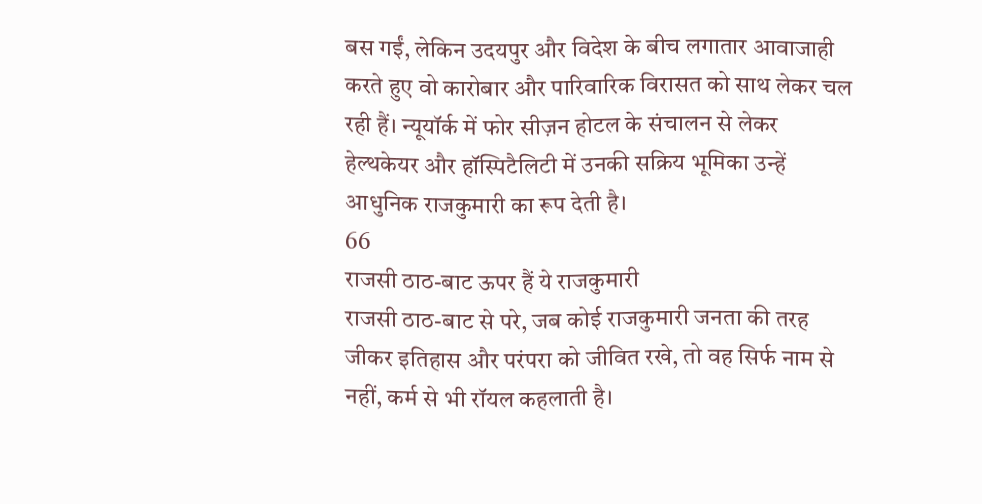बस गईं, लेकिन उदयपुर और विदेश के बीच लगातार आवाजाही करते हुए वो कारोबार और पारिवारिक विरासत को साथ लेकर चल रही हैं। न्यूयॉर्क में फोर सीज़न होटल के संचालन से लेकर हेल्थकेयर और हॉस्पिटैलिटी में उनकी सक्रिय भूमिका उन्हें आधुनिक राजकुमारी का रूप देती है।
66
राजसी ठाठ-बाट ऊपर हैं ये राजकुमारी
राजसी ठाठ-बाट से परे, जब कोई राजकुमारी जनता की तरह जीकर इतिहास और परंपरा को जीवित रखे, तो वह सिर्फ नाम से नहीं, कर्म से भी रॉयल कहलाती है।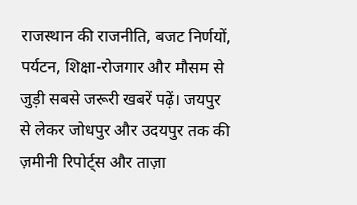राजस्थान की राजनीति, बजट निर्णयों, पर्यटन, शिक्षा-रोजगार और मौसम से जुड़ी सबसे जरूरी खबरें पढ़ें। जयपुर से लेकर जोधपुर और उदयपुर तक की ज़मीनी रिपोर्ट्स और ताज़ा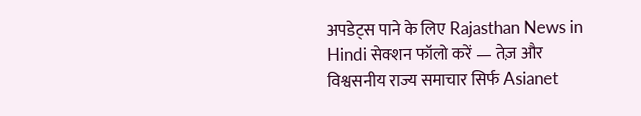अपडेट्स पाने के लिए Rajasthan News in Hindi सेक्शन फॉलो करें — तेज़ और विश्वसनीय राज्य समाचार सिर्फ Asianet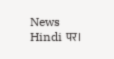News Hindi पर।